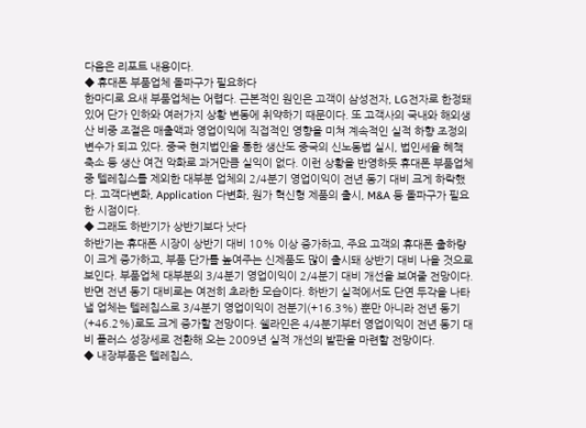다음은 리포트 내용이다.
◆ 휴대폰 부품업체 돌파구가 필요하다
한마디로 요새 부품업체는 어렵다. 근본적인 원인은 고객이 삼성전자, LG전자로 한정돼있어 단가 인하와 여러가지 상황 변동에 취약하기 때문이다. 또 고객사의 국내와 해외생산 비중 조절은 매출액과 영업이익에 직접적인 영향을 미쳐 계속적인 실적 하향 조정의 변수가 되고 있다. 중국 현지법인을 통한 생산도 중국의 신노동법 실시, 법인세율 혜책 축소 등 생산 여건 악화로 과거만큼 실익이 없다. 이런 상황을 반영하듯 휴대폰 부품업체 중 텔레칩스를 제외한 대부분 업체의 2/4분기 영업이익이 전년 동기 대비 크게 하락했다. 고객다변화, Application 다변화, 원가 혁신형 제품의 출시, M&A 등 돌파구가 필요한 시점이다.
◆ 그래도 하반기가 상반기보다 낫다
하반기는 휴대폰 시장이 상반기 대비 10% 이상 증가하고, 주요 고객의 휴대폰 출하량이 크게 증가하고, 부품 단가를 높여주는 신제품도 많이 출시돼 상반기 대비 나을 것으로 보인다. 부품업체 대부분의 3/4분기 영업이익이 2/4분기 대비 개선을 보여줄 전망이다. 반면 전년 동기 대비로는 여전히 초라한 모습이다. 하반기 실적에서도 단연 두각을 나타낼 업체는 텔레칩스로 3/4분기 영업이익이 전분기(+16.3%) 뿐만 아니라 전년 동기(+46.2%)로도 크게 증가할 전망이다. 쉘라인은 4/4분기부터 영업이익이 전년 동기 대비 플러스 성장세로 전환해 오는 2009년 실적 개선의 발판을 마련할 전망이다.
◆ 내장부품은 텔레칩스,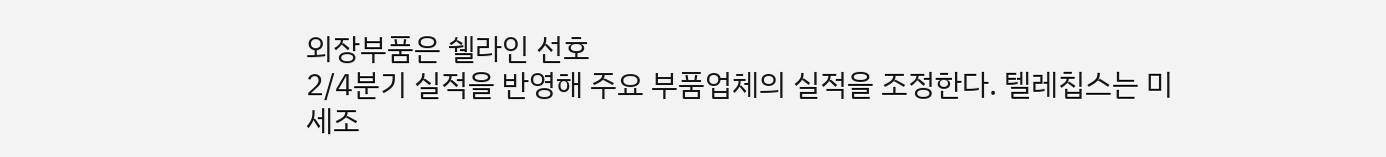외장부품은 쉘라인 선호
2/4분기 실적을 반영해 주요 부품업체의 실적을 조정한다. 텔레칩스는 미세조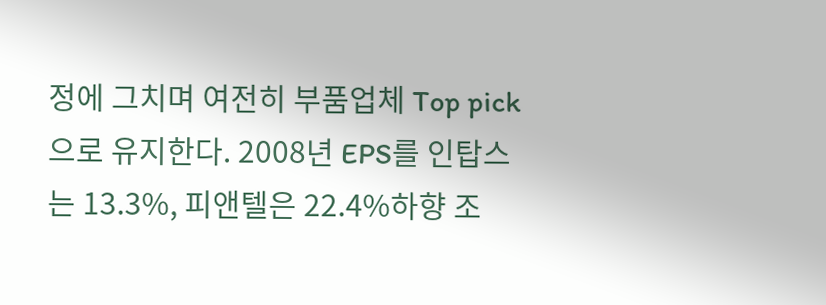정에 그치며 여전히 부품업체 Top pick으로 유지한다. 2008년 EPS를 인탑스는 13.3%, 피앤텔은 22.4%하향 조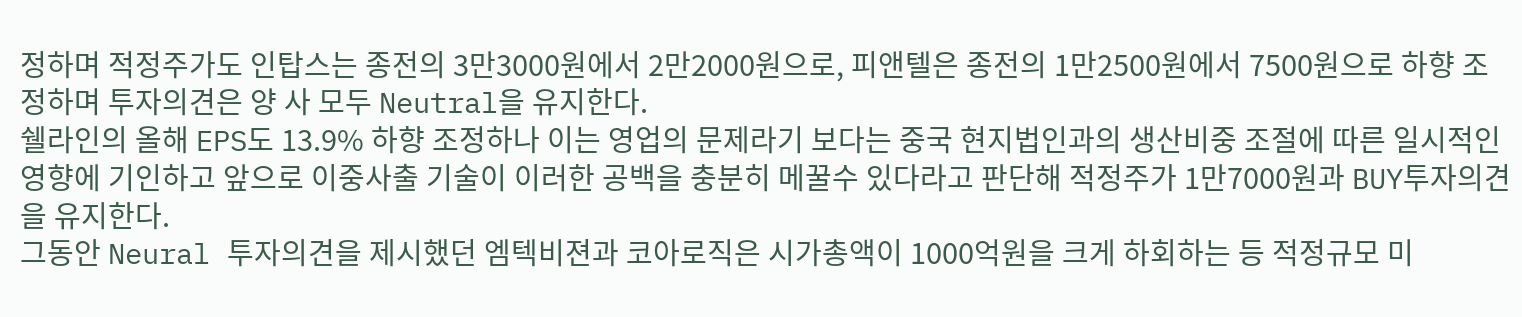정하며 적정주가도 인탑스는 종전의 3만3000원에서 2만2000원으로, 피앤텔은 종전의 1만2500원에서 7500원으로 하향 조정하며 투자의견은 양 사 모두 Neutral을 유지한다.
쉘라인의 올해 EPS도 13.9% 하향 조정하나 이는 영업의 문제라기 보다는 중국 현지법인과의 생산비중 조절에 따른 일시적인 영향에 기인하고 앞으로 이중사출 기술이 이러한 공백을 충분히 메꿀수 있다라고 판단해 적정주가 1만7000원과 BUY투자의견을 유지한다.
그동안 Neural 투자의견을 제시했던 엠텍비젼과 코아로직은 시가총액이 1000억원을 크게 하회하는 등 적정규모 미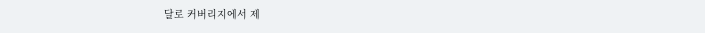달로 커버리지에서 제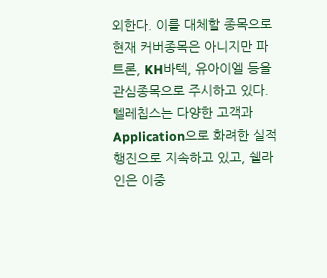외한다. 이를 대체할 종목으로 현재 커버종목은 아니지만 파트론, KH바텍, 유아이엘 등을 관심종목으로 주시하고 있다. 텔레칩스는 다양한 고객과 Application으로 화려한 실적 행진으로 지속하고 있고, 쉘라인은 이중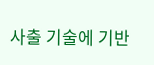사출 기술에 기반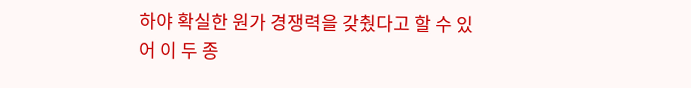하야 확실한 원가 경쟁력을 갖췄다고 할 수 있어 이 두 종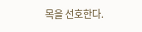목을 선호한다.